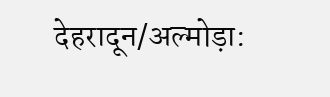देहरादून/अल्मोड़ा: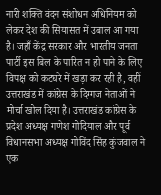नारी शक्ति वंदन संशोधन अधिनियम को लेकर देश की सियासत में उबाल आ गया है। जहाँ केंद्र सरकार और भारतीय जनता पार्टी इस बिल के पारित न हो पाने के लिए विपक्ष को कटघरे में खड़ा कर रही है, वहीं उत्तराखंड में कांग्रेस के दिग्गज नेताओं ने मोर्चा खोल दिया है। उत्तराखंड कांग्रेस के प्रदेश अध्यक्ष गणेश गोदियाल और पूर्व विधानसभा अध्यक्ष गोविंद सिंह कुंजवाल ने एक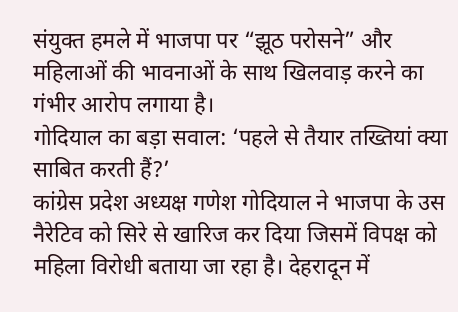संयुक्त हमले में भाजपा पर “झूठ परोसने” और महिलाओं की भावनाओं के साथ खिलवाड़ करने का गंभीर आरोप लगाया है।
गोदियाल का बड़ा सवाल: ‘पहले से तैयार तख्तियां क्या साबित करती हैं?’
कांग्रेस प्रदेश अध्यक्ष गणेश गोदियाल ने भाजपा के उस नैरेटिव को सिरे से खारिज कर दिया जिसमें विपक्ष को महिला विरोधी बताया जा रहा है। देहरादून में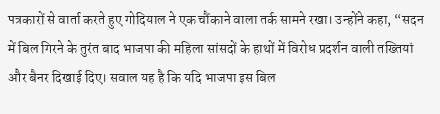पत्रकारों से वार्ता करते हुए गोदियाल ने एक चौंकाने वाला तर्क सामने रखा। उन्होंने कहा, “सदन में बिल गिरने के तुरंत बाद भाजपा की महिला सांसदों के हाथों में विरोध प्रदर्शन वाली तख्तियां और बैनर दिखाई दिए। सवाल यह है कि यदि भाजपा इस बिल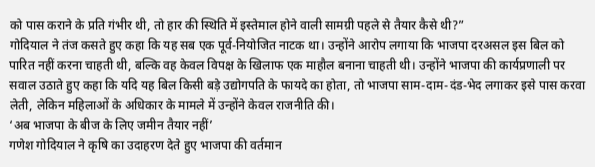को पास कराने के प्रति गंभीर थी, तो हार की स्थिति में इस्तेमाल होने वाली सामग्री पहले से तैयार कैसे थी?”
गोदियाल ने तंज कसते हुए कहा कि यह सब एक पूर्व-नियोजित नाटक था। उन्होंने आरोप लगाया कि भाजपा दरअसल इस बिल को पारित नहीं करना चाहती थी, बल्कि वह केवल विपक्ष के खिलाफ एक माहौल बनाना चाहती थी। उन्होंने भाजपा की कार्यप्रणाली पर सवाल उठाते हुए कहा कि यदि यह बिल किसी बड़े उद्योगपति के फायदे का होता, तो भाजपा साम-दाम-दंड-भेद लगाकर इसे पास करवा लेती, लेकिन महिलाओं के अधिकार के मामले में उन्होंने केवल राजनीति की।
‘अब भाजपा के बीज के लिए जमीन तैयार नहीं’
गणेश गोदियाल ने कृषि का उदाहरण देते हुए भाजपा की वर्तमान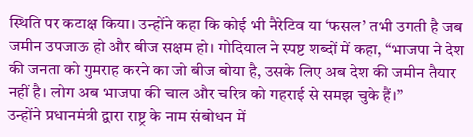स्थिति पर कटाक्ष किया। उन्होंने कहा कि कोई भी नैरेटिव या ‘फसल’ तभी उगती है जब जमीन उपजाऊ हो और बीज सक्षम हो। गोदियाल ने स्पष्ट शब्दों में कहा, “भाजपा ने देश की जनता को गुमराह करने का जो बीज बोया है, उसके लिए अब देश की जमीन तैयार नहीं है। लोग अब भाजपा की चाल और चरित्र को गहराई से समझ चुके हैं।”
उन्होंने प्रधानमंत्री द्वारा राष्ट्र के नाम संबोधन में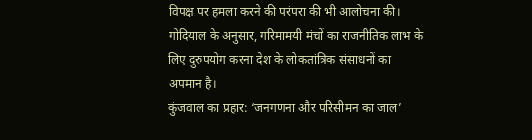विपक्ष पर हमला करने की परंपरा की भी आलोचना की। गोदियाल के अनुसार, गरिमामयी मंचों का राजनीतिक लाभ के लिए दुरुपयोग करना देश के लोकतांत्रिक संसाधनों का अपमान है।
कुंजवाल का प्रहार: ‘जनगणना और परिसीमन का जाल’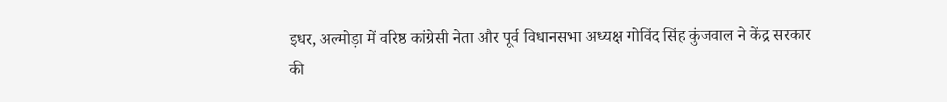इधर, अल्मोड़ा में वरिष्ठ कांग्रेसी नेता और पूर्व विधानसभा अध्यक्ष गोविंद सिंह कुंजवाल ने केंद्र सरकार की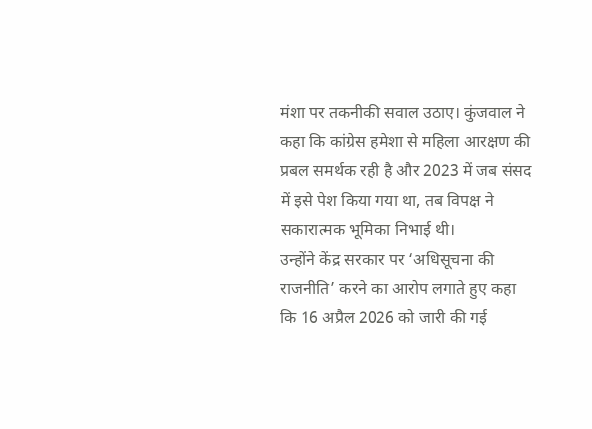मंशा पर तकनीकी सवाल उठाए। कुंजवाल ने कहा कि कांग्रेस हमेशा से महिला आरक्षण की प्रबल समर्थक रही है और 2023 में जब संसद में इसे पेश किया गया था, तब विपक्ष ने सकारात्मक भूमिका निभाई थी।
उन्होंने केंद्र सरकार पर ‘अधिसूचना की राजनीति’ करने का आरोप लगाते हुए कहा कि 16 अप्रैल 2026 को जारी की गई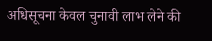अधिसूचना केवल चुनावी लाभ लेने की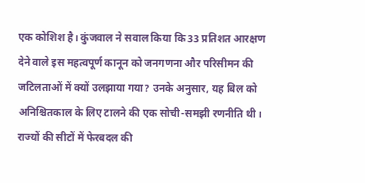एक कोशिश है। कुंजवाल ने सवाल किया कि 33 प्रतिशत आरक्षण देने वाले इस महत्वपूर्ण कानून को जनगणना और परिसीमन की जटिलताओं में क्यों उलझाया गया? उनके अनुसार, यह बिल को अनिश्चितकाल के लिए टालने की एक सोची-समझी रणनीति थी।
राज्यों की सीटों में फेरबदल की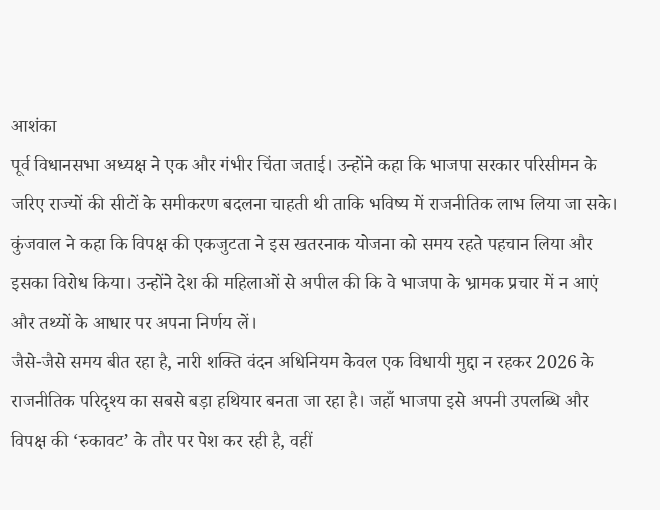आशंका
पूर्व विधानसभा अध्यक्ष ने एक और गंभीर चिंता जताई। उन्होंने कहा कि भाजपा सरकार परिसीमन के जरिए राज्यों की सीटों के समीकरण बदलना चाहती थी ताकि भविष्य में राजनीतिक लाभ लिया जा सके। कुंजवाल ने कहा कि विपक्ष की एकजुटता ने इस खतरनाक योजना को समय रहते पहचान लिया और इसका विरोध किया। उन्होंने देश की महिलाओं से अपील की कि वे भाजपा के भ्रामक प्रचार में न आएं और तथ्यों के आधार पर अपना निर्णय लें।
जैसे-जैसे समय बीत रहा है, नारी शक्ति वंदन अधिनियम केवल एक विधायी मुद्दा न रहकर 2026 के राजनीतिक परिदृश्य का सबसे बड़ा हथियार बनता जा रहा है। जहाँ भाजपा इसे अपनी उपलब्धि और विपक्ष की ‘रुकावट’ के तौर पर पेश कर रही है, वहीं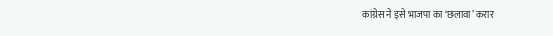कांग्रेस ने इसे भाजपा का ‘छलावा’ करार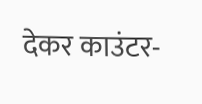देकर काउंटर-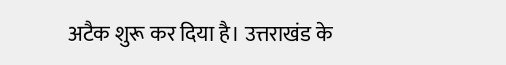अटैक शुरू कर दिया है। उत्तराखंड के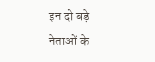इन दो बड़े नेताओं के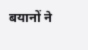बयानों ने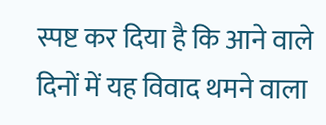स्पष्ट कर दिया है कि आने वाले दिनों में यह विवाद थमने वाला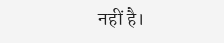नहीं है।